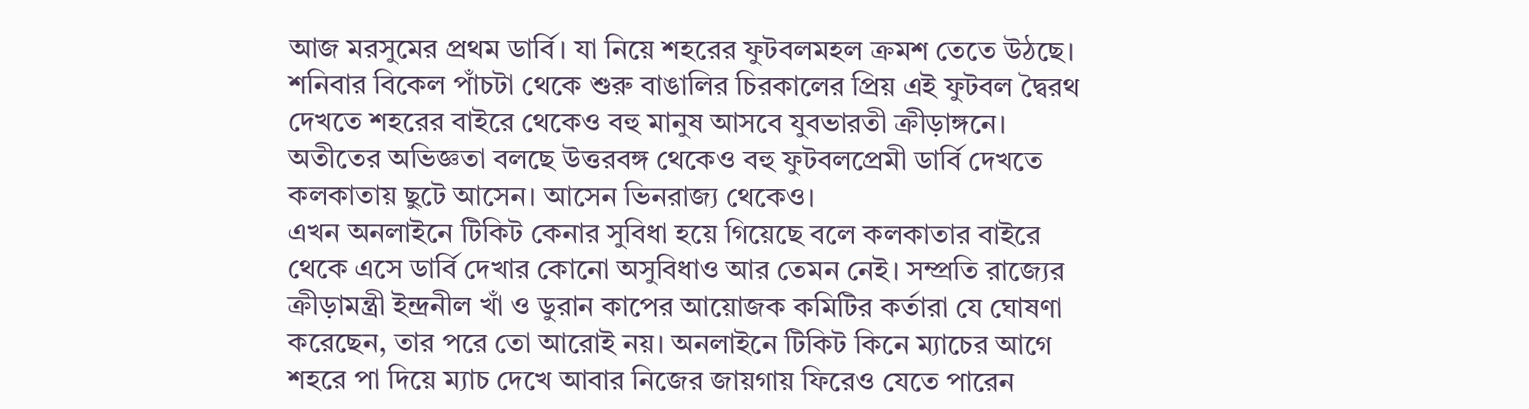আজ মরসুমের প্রথম ডার্বি। যা নিয়ে শহরের ফুটবলমহল ক্রমশ তেতে উঠছে। শনিবার বিকেল পাঁচটা থেকে শুরু বাঙালির চিরকালের প্রিয় এই ফুটবল দ্বৈরথ দেখতে শহরের বাইরে থেকেও বহু মানুষ আসবে যুবভারতী ক্রীড়াঙ্গনে। অতীতের অভিজ্ঞতা বলছে উত্তরবঙ্গ থেকেও বহু ফুটবলপ্রেমী ডার্বি দেখতে কলকাতায় ছুটে আসেন। আসেন ভিনরাজ্য থেকেও।
এখন অনলাইনে টিকিট কেনার সুবিধা হয়ে গিয়েছে বলে কলকাতার বাইরে থেকে এসে ডার্বি দেখার কোনো অসুবিধাও আর তেমন নেই। সম্প্রতি রাজ্যের ক্রীড়ামন্ত্রী ইন্দ্রনীল খাঁ ও ডুরান কাপের আয়োজক কমিটির কর্তারা যে ঘোষণা করেছেন, তার পরে তো আরোই নয়। অনলাইনে টিকিট কিনে ম্যাচের আগে শহরে পা দিয়ে ম্যাচ দেখে আবার নিজের জায়গায় ফিরেও যেতে পারেন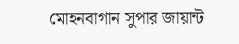মোহনবাগান সুপার জায়ান্ট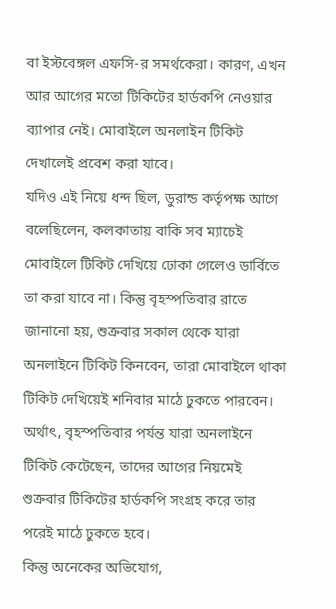বা ইস্টবেঙ্গল এফসি-র সমর্থকেরা। কারণ, এখন আর আগের মতো টিকিটের হার্ডকপি নেওয়ার ব্যাপার নেই। মোবাইলে অনলাইন টিকিট দেখালেই প্রবেশ করা যাবে।
যদিও এই নিয়ে ধন্দ ছিল, ডুরান্ড কর্তৃপক্ষ আগে বলেছিলেন, কলকাতায় বাকি সব ম্যাচেই মোবাইলে টিকিট দেখিয়ে ঢোকা গেলেও ডার্বিতে তা করা যাবে না। কিন্তু বৃহস্পতিবার রাতে জানানো হয়, শুক্রবার সকাল থেকে যারা অনলাইনে টিকিট কিনবেন, তারা মোবাইলে থাকা টিকিট দেখিয়েই শনিবার মাঠে ঢুকতে পারবেন। অর্থাৎ, বৃহস্পতিবার পর্যন্ত যারা অনলাইনে টিকিট কেটেছেন, তাদের আগের নিয়মেই শুক্রবার টিকিটের হার্ডকপি সংগ্রহ করে তার পরেই মাঠে ঢুকতে হবে।
কিন্তু অনেকের অভিযোগ,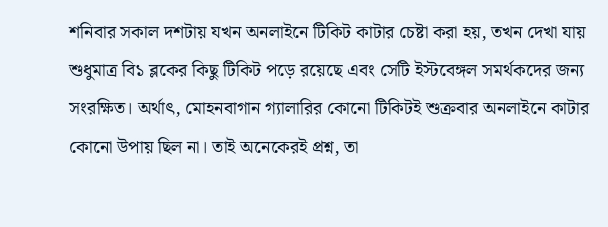শনিবার সকাল দশটায় যখন অনলাইনে টিকিট কাটার চেষ্টা করা হয়, তখন দেখা যায় শুধুমাত্র বি১ ব্লকের কিছু টিকিট পড়ে রয়েছে এবং সেটি ইস্টবেঙ্গল সমর্থকদের জন্য সংরক্ষিত। অর্থাৎ, মোহনবাগান গ্যালারির কোনো টিকিটই শুক্রবার অনলাইনে কাটার কোনো উপায় ছিল না। তাই অনেকেরই প্রশ্ন, তা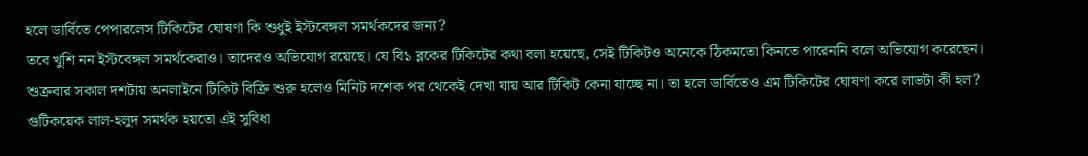হলে ডার্বিতে পেপারলেস টিকিটের ঘোষণা কি শুধুই ইস্টবেঙ্গল সমর্থকদের জন্য?
তবে খুশি নন ইস্টবেঙ্গল সমর্থকেরাও। তাদেরও অভিযোগ রয়েছে। যে বি১ ব্লকের টিকিটের কথা বলা হয়েছে, সেই টিকিটও অনেকে ঠিকমতো কিনতে পারেননি বলে অভিযোগ করেছেন। শুক্রবার সকাল দশটায় অনলাইনে টিকিট বিক্রি শুরু হলেও মিনিট দশেক পর থেকেই দেখা যায় আর টিকিট কেনা যাচ্ছে না। তা হলে ডার্বিতেও এম টিকিটের ঘোষণা করে লাভটা কী হল? গুটিকয়েক লাল-হলুদ সমর্থক হয়তো এই সুবিধা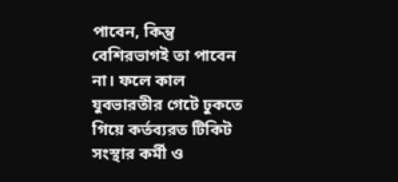পাবেন, কিন্তু বেশিরভাগই তা পাবেন না। ফলে কাল যুবভারতীর গেটে ঢুকতে গিয়ে কর্তব্যরত টিকিট সংস্থার কর্মী ও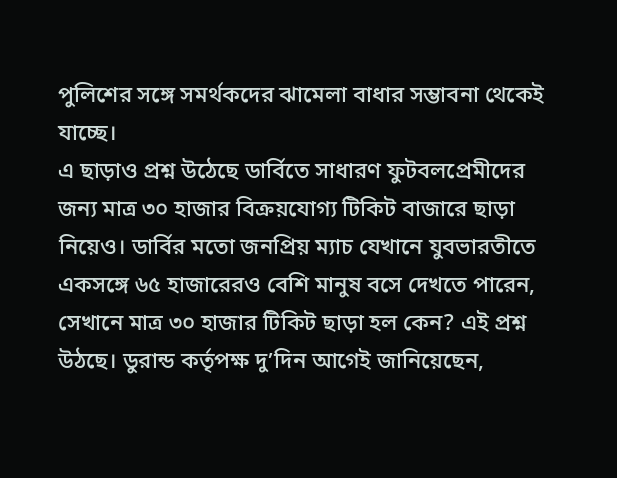পুলিশের সঙ্গে সমর্থকদের ঝামেলা বাধার সম্ভাবনা থেকেই যাচ্ছে।
এ ছাড়াও প্রশ্ন উঠেছে ডার্বিতে সাধারণ ফুটবলপ্রেমীদের জন্য মাত্র ৩০ হাজার বিক্রয়যোগ্য টিকিট বাজারে ছাড়া নিয়েও। ডার্বির মতো জনপ্রিয় ম্যাচ যেখানে যুবভারতীতে একসঙ্গে ৬৫ হাজারেরও বেশি মানুষ বসে দেখতে পারেন, সেখানে মাত্র ৩০ হাজার টিকিট ছাড়া হল কেন? এই প্রশ্ন উঠছে। ডুরান্ড কর্তৃপক্ষ দু’দিন আগেই জানিয়েছেন,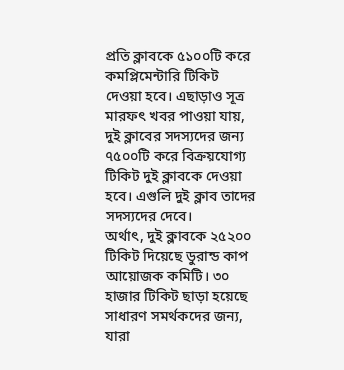প্রতি ক্লাবকে ৫১০০টি করে কমপ্লিমেন্টারি টিকিট দেওয়া হবে। এছাড়াও সূত্র মারফৎ খবর পাওয়া যায়, দুই ক্লাবের সদস্যদের জন্য ৭৫০০টি করে বিক্রয়যোগ্য টিকিট দুই ক্লাবকে দেওয়া হবে। এগুলি দুই ক্লাব তাদের সদস্যদের দেবে।
অর্থাৎ, দুই ক্লাবকে ২৫২০০ টিকিট দিয়েছে ডুরান্ড কাপ আয়োজক কমিটি। ৩০ হাজার টিকিট ছাড়া হয়েছে সাধারণ সমর্থকদের জন্য, যারা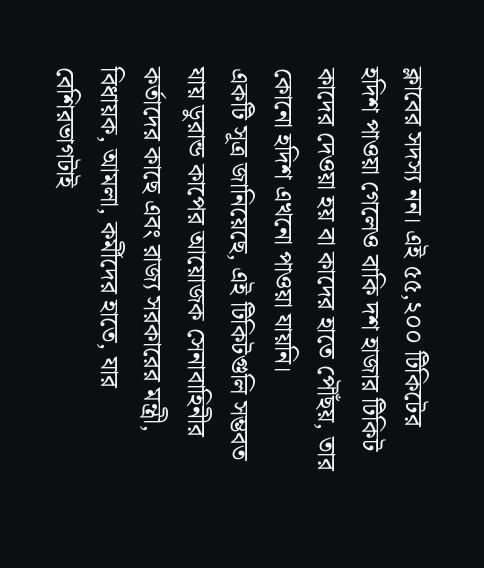ক্লাবের সদস্য নন। এই ৫৫,২০০ টিকিটের হদিশ পাওয়া গেলেও বাকি দশ হাজার টিকিট কাদের দেওয়া হয় বা কাদের হাতে পৌঁছয়, তার কোনো হদিশ এখনো পাওয়া যায়নি।
একটি সূত্র জানিয়েছে, এই টিকিটগুলি সম্ভবত যায় ডুরান্ড কাপের আয়োজক সেনাবাহিনীর কর্তাদের কাছে এবং রাজ্য সরকারের মন্ত্রী, বিধায়ক, আমলা, কর্মীদের হাতে, যার বেশিরভাগটাই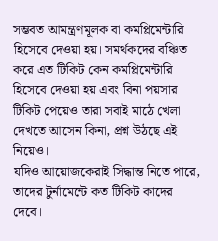সম্ভবত আমন্ত্রণমূলক বা কমপ্লিমেন্টারি হিসেবে দেওয়া হয়। সমর্থকদের বঞ্চিত করে এত টিকিট কেন কমপ্লিমেন্টারি হিসেবে দেওয়া হয় এবং বিনা পয়সার টিকিট পেয়েও তারা সবাই মাঠে খেলা দেখতে আসেন কিনা, প্রশ্ন উঠছে এই নিয়েও।
যদিও আয়োজকেরাই সিদ্ধান্ত নিতে পারে, তাদের টুর্নামেন্টে কত টিকিট কাদের দেবে।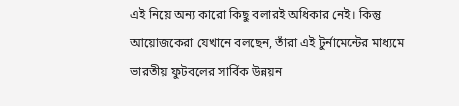এই নিয়ে অন্য কারো কিছু বলারই অধিকার নেই। কিন্তু আয়োজকেরা যেখানে বলছেন, তাঁরা এই টুর্নামেন্টের মাধ্যমে ভারতীয় ফুটবলের সার্বিক উন্নয়ন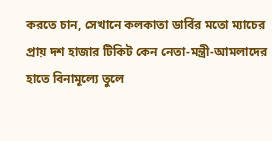করতে চান, সেখানে কলকাতা ডার্বির মতো ম্যাচের প্রায় দশ হাজার টিকিট কেন নেতা-মন্ত্রী-আমলাদের হাতে বিনামূল্যে তুলে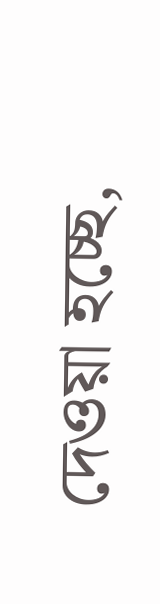দেওয়া হচ্ছে,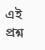এই প্রশ্ন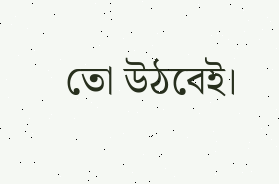তো উঠবেই।